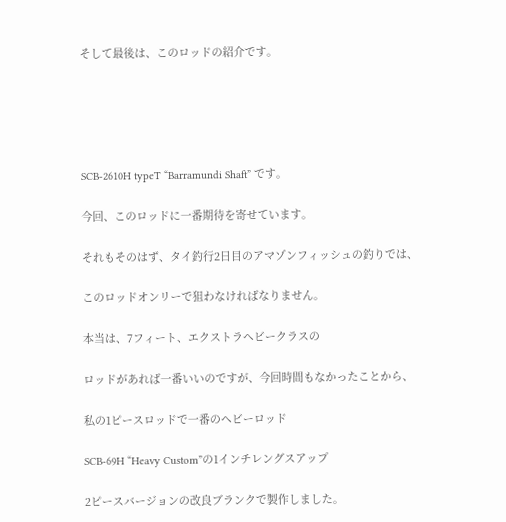そして最後は、このロッドの紹介です。





SCB-2610H typeT “Barramundi Shaft” です。

今回、このロッドに一番期待を寄せています。

それもそのはず、タイ釣行2日目のアマゾンフィッシュの釣りでは、

このロッドオンリーで狙わなければなりません。

本当は、7フィート、エクストラヘビークラスの

ロッドがあれば一番いいのですが、今回時間もなかったことから、

私の1ピースロッドで一番のヘビーロッド

SCB-69H “Heavy Custom”の1インチレングスアップ

2ピースバージョンの改良ブランクで製作しました。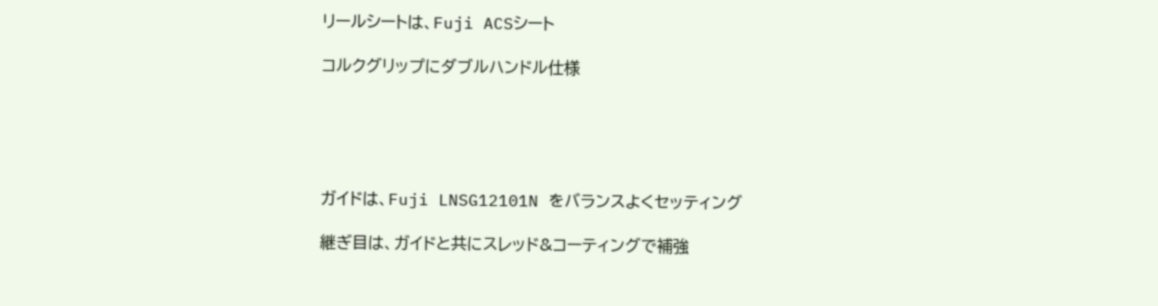リールシートは、Fuji ACSシート

コルクグリップにダブルハンドル仕様





ガイドは、Fuji LNSG12101N をバランスよくセッティング

継ぎ目は、ガイドと共にスレッド&コーティングで補強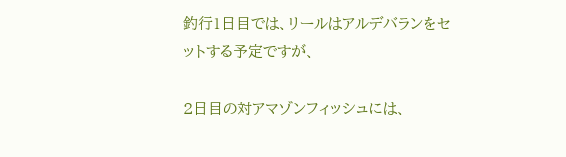釣行1日目では、リールはアルデバランをセットする予定ですが、

2日目の対アマゾンフィッシュには、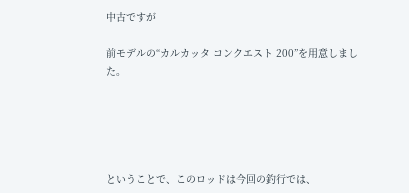中古ですが

前モデルの“カルカッタ コンクエスト 200”を用意しました。





ということで、このロッドは今回の釣行では、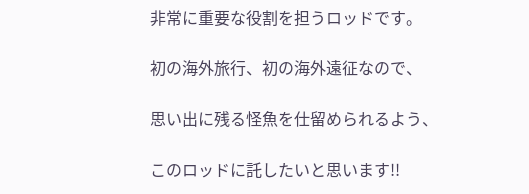非常に重要な役割を担うロッドです。

初の海外旅行、初の海外遠征なので、

思い出に残る怪魚を仕留められるよう、

このロッドに託したいと思います!!